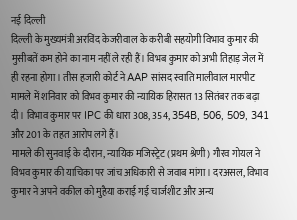नई दिल्ली
दिल्ली के मुख्यमंत्री अरविंद केजरीवाल के करीबी सहयोगी विभाव कुमार की मुसीबतें कम होने का नाम नहीं ले रही हैं। विभब कुमार को अभी तिहाड़ जेल में ही रहना होगा। तीस हजारी कोर्ट ने AAP सांसद स्वाति मालीवाल मारपीट मामले में शनिवार को विभव कुमार की न्यायिक हिरासत 13 सितंबर तक बढ़ा दी। विभाव कुमार पर IPC की धारा 308, 354, 354B, 506, 509, 341 और 201 के तहत आरोप लगे हैं।
मामले की सुनवाई के दौरान, न्यायिक मजिस्ट्रेट (प्रथम श्रेणी) गौरव गोयल ने विभव कुमार की याचिका पर जांच अधिकारी से जवाब मांगा। दरअसल, विभाव कुमार ने अपने वकील को मुहैया कराई गई चार्जशीट और अन्य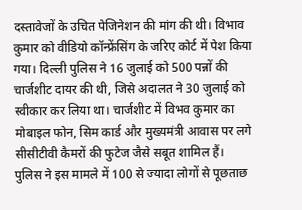दस्तावेजों के उचित पेजिनेशन की मांग की थी। विभाव कुमार को वीडियो कॉन्फ्रेंसिंग के जरिए कोर्ट में पेश किया गया। दिल्ली पुलिस ने 16 जुलाई को 500 पन्नों की चार्जशीट दायर की थी, जिसे अदालत ने 30 जुलाई को स्वीकार कर लिया था। चार्जशीट में विभव कुमार का मोबाइल फोन, सिम कार्ड और मुख्यमंत्री आवास पर लगे सीसीटीवी कैमरों की फुटेज जैसे सबूत शामिल हैं।
पुलिस ने इस मामले में 100 से ज्यादा लोगों से पूछताछ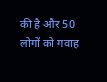की है और 50 लोगों को गवाह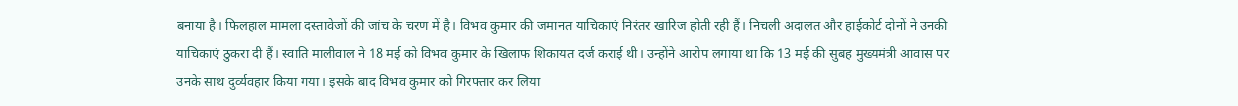बनाया है। फिलहाल मामला दस्तावेजों की जांच के चरण में है। विभव कुमार की जमानत याचिकाएं निरंतर खारिज होती रही हैं। निचली अदालत और हाईकोर्ट दोनों ने उनकी याचिकाएं ठुकरा दी हैं। स्वाति मालीवाल ने 18 मई को विभव कुमार के खिलाफ शिकायत दर्ज कराई थी। उन्होंने आरोप लगाया था कि 13 मई की सुबह मुख्यमंत्री आवास पर उनके साथ दुर्व्यवहार किया गया। इसके बाद विभव कुमार को गिरफ्तार कर लिया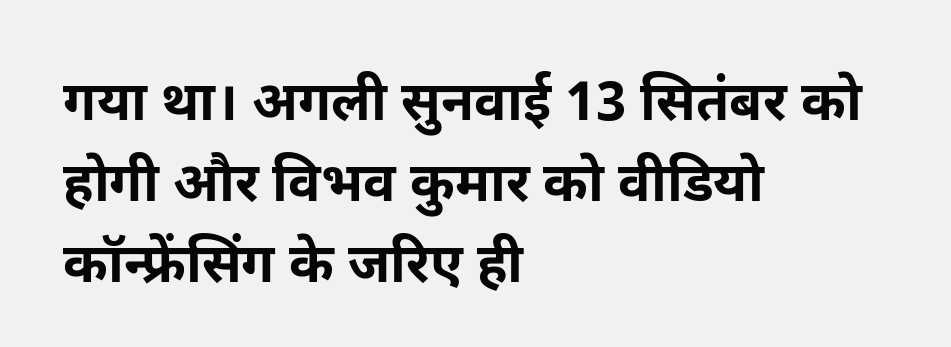गया था। अगली सुनवाई 13 सितंबर को होगी और विभव कुमार को वीडियो कॉन्फ्रेंसिंग के जरिए ही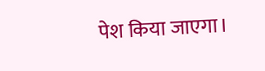पेश किया जाएगा।